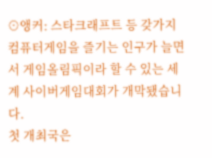⊙앵커: 스타크래프트 등 갖가지 컴퓨터게임을 즐기는 인구가 늘면서 게임올림픽이라 할 수 있는 세계 사이버게임대회가 개막됐습니다.
첫 개최국은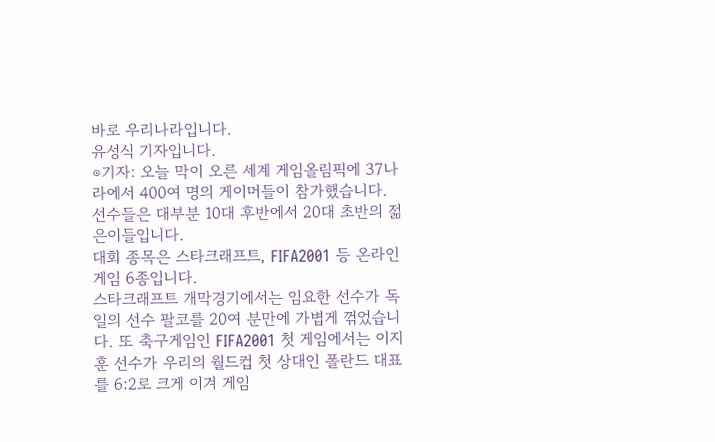바로 우리나라입니다.
유성식 기자입니다.
⊙기자: 오늘 막이 오른 세계 게임올림픽에 37나라에서 400여 명의 게이머들이 참가했습니다.
선수들은 대부분 10대 후반에서 20대 초반의 젊은이들입니다.
대회 종목은 스타크래프트, FIFA2001 등 온라인게임 6종입니다.
스타크래프트 개막경기에서는 임요한 선수가 독일의 선수 팔코를 20여 분만에 가볍게 꺾었습니다. 또 축구게임인 FIFA2001 첫 게임에서는 이지훈 선수가 우리의 월드컵 첫 상대인 폴란드 대표를 6:2로 크게 이겨 게임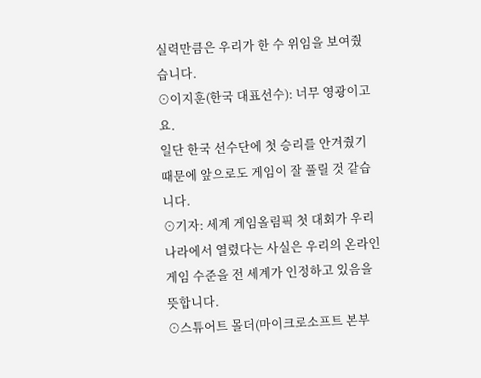실력만큼은 우리가 한 수 위임을 보여줬습니다.
⊙이지훈(한국 대표선수): 너무 영광이고요.
일단 한국 선수단에 첫 승리를 안겨줬기 때문에 앞으로도 게임이 잘 풀릴 것 같습니다.
⊙기자: 세계 게임올림픽 첫 대회가 우리나라에서 열렸다는 사실은 우리의 온라인 게임 수준을 전 세계가 인정하고 있음을 뜻합니다.
⊙스튜어트 몰더(마이크로소프트 본부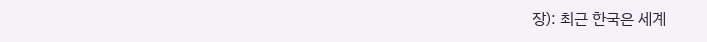장): 최근 한국은 세계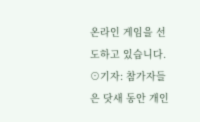온라인 게임을 선도하고 있습니다.
⊙기자: 참가자들은 닷새 동안 개인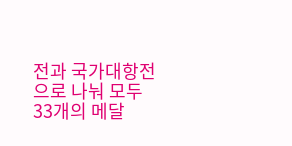전과 국가대항전으로 나눠 모두 33개의 메달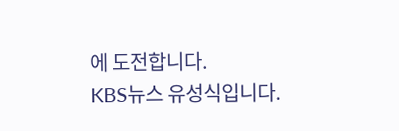에 도전합니다.
KBS뉴스 유성식입니다.